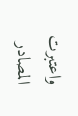واعتبرت المصادر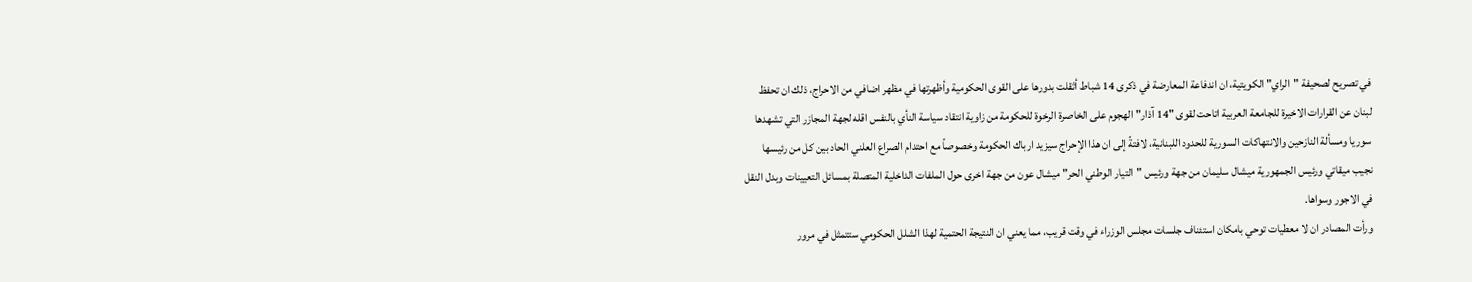في تصريح لصحيفة "الراي" الكويتية، ان اندفاعة المعارضة في ذكرى 14 شباط أثقلت بدورها على القوى الحكومية وأظهرتها في مظهر اضافي من الاحراج، ذلك ان تحفظ لبنان عن القرارات الاخيرة للجامعة العربية اتاحت لقوى "14 آذار" الهجوم على الخاصرة الرخوة للحكومة من زاوية انتقاد سياسة النأي بالنفس اقله لجهة المجازر التي تشهدها سوريا ومسألة النازحين والانتهاكات السورية للحدود اللبنانية، لافتةً إلى ان هذا الإحراج سيزيد ارباك الحكومة وخصوصاً مع احتدام الصراع العلني الحاد بين كل من رئيسها نجيب ميقاتي ورئيس الجمهورية ميشال سليمان من جهة ورئيس "التيار الوطني الحر" ميشال عون من جهة اخرى حول الملفات الداخلية المتصلة بمسائل التعيينات وبدل النقل في الاجور وسواها.
ورأت المصادر ان لا معطيات توحي بامكان استئناف جلسات مجلس الوزراء في وقت قريب، مما يعني ان النتيجة الحتمية لهذا الشلل الحكومي ستتمثل في مرور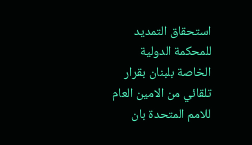استحقاق التمديد للمحكمة الدولية الخاصة بلبنان بقرار تلقائي من الامين العام للامم المتحدة بان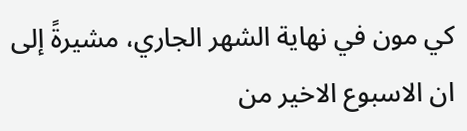كي مون في نهاية الشهر الجاري، مشيرةً إلى ان الاسبوع الاخير من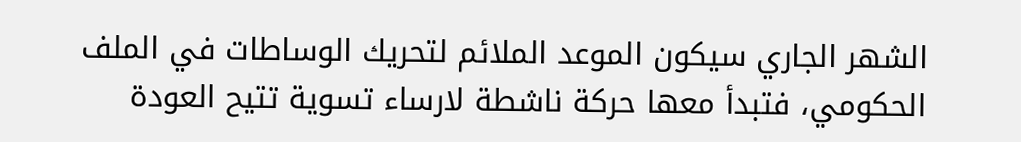الشهر الجاري سيكون الموعد الملائم لتحريك الوساطات في الملف الحكومي، فتبدأ معها حركة ناشطة لارساء تسوية تتيح العودة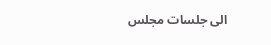الى جلسات مجلس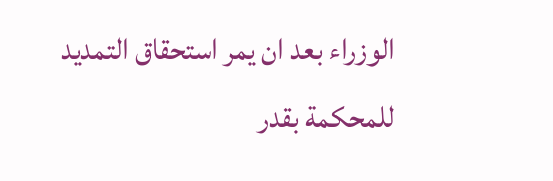الوزراء بعد ان يمر استحقاق التمديد للمحكمة بقدر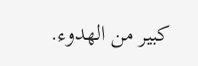كبير من الهدوء.